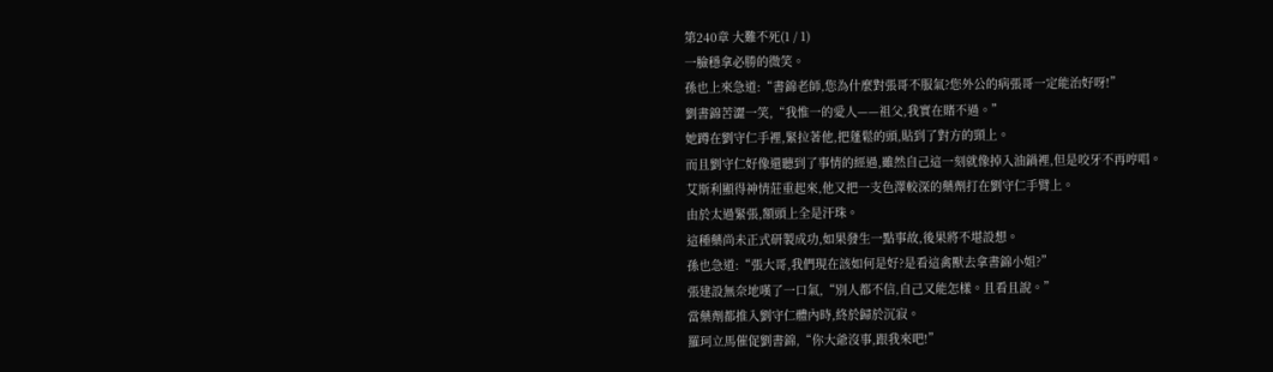第240章 大難不死(1 / 1)
一臉穩拿必勝的微笑。
孫也上來急道:“書錦老師,您為什麼對張哥不服氣?您外公的病張哥一定能治好呀!”
劉書錦苦澀一笑,“我惟一的愛人——祖父,我實在賭不過。”
她蹲在劉守仁手裡,緊拉著他,把蓬鬆的頭,貼到了對方的頸上。
而且劉守仁好像還聽到了事情的經過,雖然自己這一刻就像掉入油鍋裡,但是咬牙不再哼唱。
艾斯利顯得神情莊重起來,他又把一支色澤較深的藥劑打在劉守仁手臂上。
由於太過緊張,額頭上全是汗珠。
這種藥尚未正式研製成功,如果發生一點事故,後果將不堪設想。
孫也急道:“張大哥,我們現在該如何是好?是看這禽獸去拿書錦小姐?”
張建設無奈地嘆了一口氣,“別人都不信,自己又能怎樣。且看且說。”
當藥劑都推入劉守仁體內時,終於歸於沉寂。
羅珂立馬催促劉書錦,“你大爺沒事,跟我來吧!”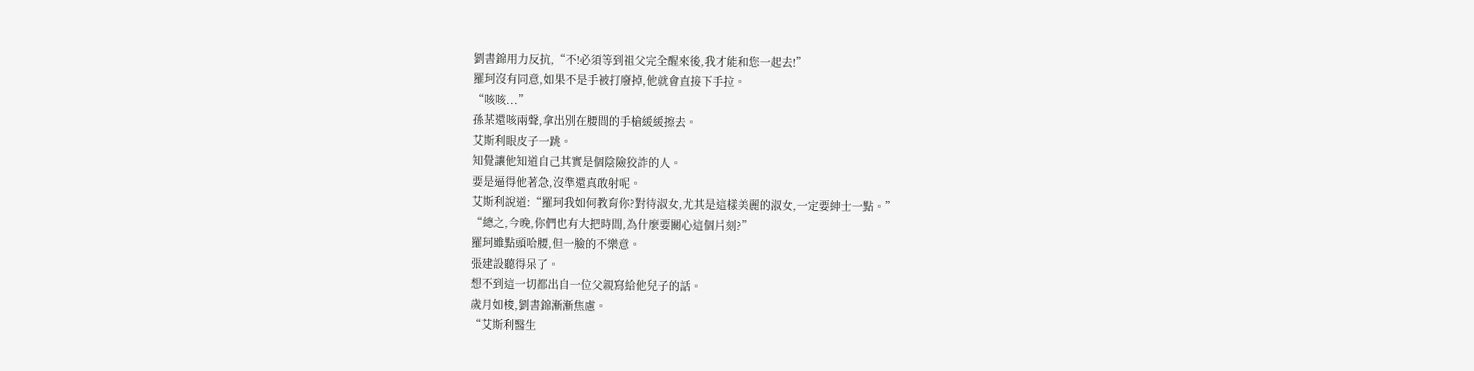劉書錦用力反抗,“不!必須等到祖父完全醒來後,我才能和您一起去!”
羅珂沒有同意,如果不是手被打廢掉,他就會直接下手拉。
“咳咳...”
孫某還咳兩聲,拿出別在腰間的手槍緩緩擦去。
艾斯利眼皮子一跳。
知覺讓他知道自己其實是個陰險狡詐的人。
要是逼得他著急,沒準還真敢射呢。
艾斯利說道:“羅珂我如何教育你?對待淑女,尤其是這樣美麗的淑女,一定要紳士一點。”
“總之,今晚,你們也有大把時間,為什麼要關心這個片刻?”
羅珂雖點頭哈腰,但一臉的不樂意。
張建設聽得呆了。
想不到這一切都出自一位父親寫給他兒子的話。
歲月如梭,劉書錦漸漸焦慮。
“艾斯利醫生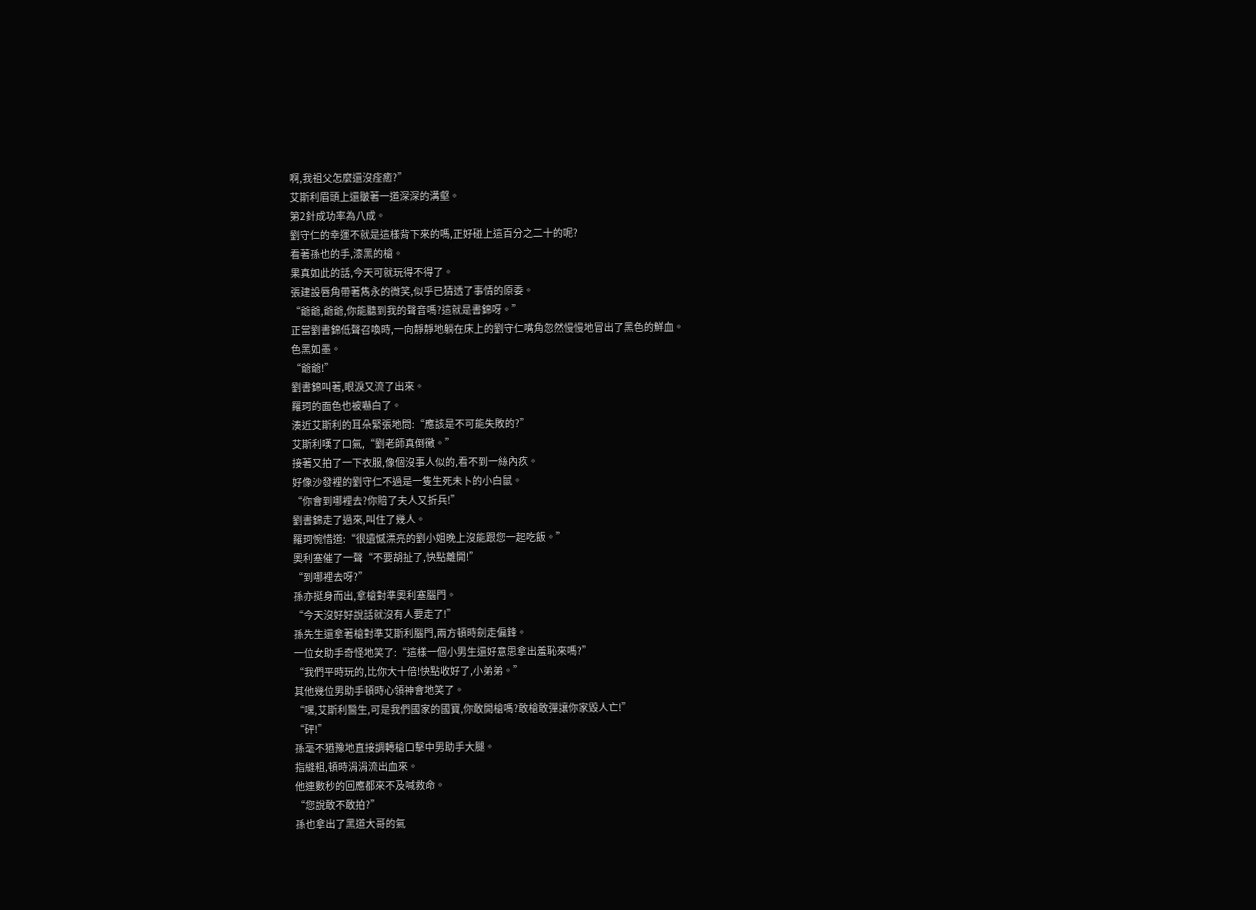啊,我祖父怎麼還沒痊癒?”
艾斯利眉頭上還皺著一道深深的溝壑。
第2針成功率為八成。
劉守仁的幸運不就是這樣背下來的嗎,正好碰上這百分之二十的呢?
看著孫也的手,漆黑的槍。
果真如此的話,今天可就玩得不得了。
張建設唇角帶著雋永的微笑,似乎已猜透了事情的原委。
“爺爺,爺爺,你能聽到我的聲音嗎?這就是書錦呀。”
正當劉書錦低聲召喚時,一向靜靜地躺在床上的劉守仁嘴角忽然慢慢地冒出了黑色的鮮血。
色黑如墨。
“爺爺!”
劉書錦叫著,眼淚又流了出來。
羅珂的面色也被嚇白了。
湊近艾斯利的耳朵緊張地問:“應該是不可能失敗的?”
艾斯利嘆了口氣,“劉老師真倒黴。”
接著又拍了一下衣服,像個沒事人似的,看不到一絲內疚。
好像沙發裡的劉守仁不過是一隻生死未卜的小白鼠。
“你會到哪裡去?你賠了夫人又折兵!”
劉書錦走了過來,叫住了幾人。
羅珂惋惜道:“很遺憾漂亮的劉小姐晚上沒能跟您一起吃飯。”
奧利塞催了一聲“不要胡扯了,快點離開!”
“到哪裡去呀?”
孫亦挺身而出,拿槍對準奧利塞腦門。
“今天沒好好說話就沒有人要走了!”
孫先生還拿著槍對準艾斯利腦門,兩方頓時劍走偏鋒。
一位女助手奇怪地笑了:“這樣一個小男生還好意思拿出羞恥來嗎?”
“我們平時玩的,比你大十倍!快點收好了,小弟弟。”
其他幾位男助手頓時心領神會地笑了。
“嘿,艾斯利醫生,可是我們國家的國寶,你敢開槍嗎?敢槍敢彈讓你家毀人亡!”
“砰!”
孫毫不猶豫地直接調轉槍口擊中男助手大腿。
指縫粗,頓時涓涓流出血來。
他連數秒的回應都來不及喊救命。
“您說敢不敢拍?”
孫也拿出了黑道大哥的氣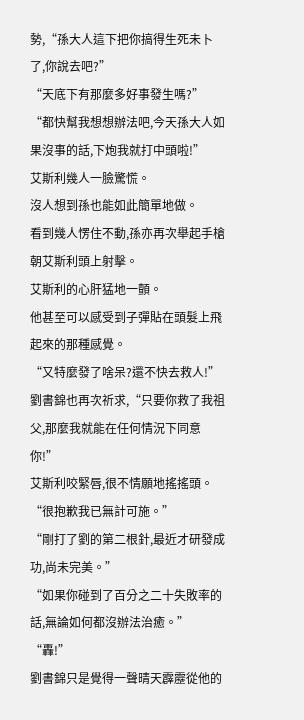勢,“孫大人這下把你搞得生死未卜了,你說去吧?”
“天底下有那麼多好事發生嗎?”
“都快幫我想想辦法吧,今天孫大人如果沒事的話,下炮我就打中頭啦!”
艾斯利幾人一臉驚慌。
沒人想到孫也能如此簡單地做。
看到幾人愣住不動,孫亦再次舉起手槍朝艾斯利頭上射擊。
艾斯利的心肝猛地一顫。
他甚至可以感受到子彈貼在頭髮上飛起來的那種感覺。
“又特麼發了啥呆?還不快去救人!”
劉書錦也再次祈求,“只要你救了我祖父,那麼我就能在任何情況下同意你!”
艾斯利咬緊唇,很不情願地搖搖頭。
“很抱歉我已無計可施。”
“剛打了劉的第二根針,最近才研發成功,尚未完美。”
“如果你碰到了百分之二十失敗率的話,無論如何都沒辦法治癒。”
“轟!”
劉書錦只是覺得一聲晴天霹靂從他的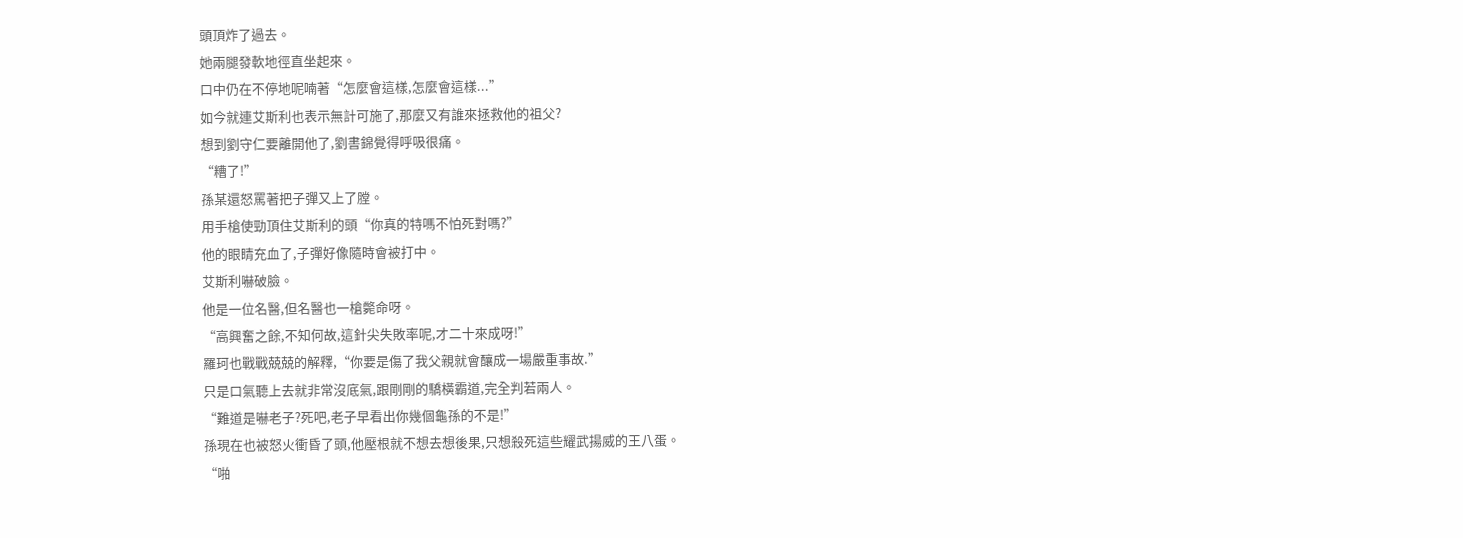頭頂炸了過去。
她兩腿發軟地徑直坐起來。
口中仍在不停地呢喃著“怎麼會這樣,怎麼會這樣...”
如今就連艾斯利也表示無計可施了,那麼又有誰來拯救他的祖父?
想到劉守仁要離開他了,劉書錦覺得呼吸很痛。
“糟了!”
孫某還怒罵著把子彈又上了膛。
用手槍使勁頂住艾斯利的頭“你真的特嗎不怕死對嗎?”
他的眼睛充血了,子彈好像隨時會被打中。
艾斯利嚇破臉。
他是一位名醫,但名醫也一槍斃命呀。
“高興奮之餘,不知何故,這針尖失敗率呢,才二十來成呀!”
羅珂也戰戰兢兢的解釋,“你要是傷了我父親就會釀成一場嚴重事故.”
只是口氣聽上去就非常沒底氣,跟剛剛的驕橫霸道,完全判若兩人。
“難道是嚇老子?死吧,老子早看出你幾個龜孫的不是!”
孫現在也被怒火衝昏了頭,他壓根就不想去想後果,只想殺死這些耀武揚威的王八蛋。
“啪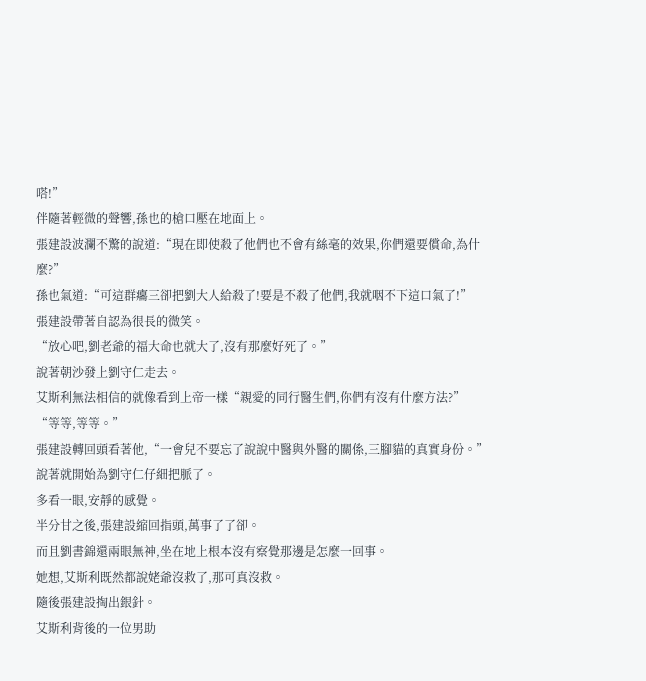嗒!”
伴隨著輕微的聲響,孫也的槍口壓在地面上。
張建設波瀾不驚的說道:“現在即使殺了他們也不會有絲毫的效果,你們還要償命,為什麼?”
孫也氣道:“可這群癟三卻把劉大人給殺了!要是不殺了他們,我就咽不下這口氣了!”
張建設帶著自認為很長的微笑。
“放心吧,劉老爺的福大命也就大了,沒有那麼好死了。”
說著朝沙發上劉守仁走去。
艾斯利無法相信的就像看到上帝一樣“親愛的同行醫生們,你們有沒有什麼方法?”
“等等,等等。”
張建設轉回頭看著他,“一會兒不要忘了說說中醫與外醫的關係,三腳貓的真實身份。”
說著就開始為劉守仁仔細把脈了。
多看一眼,安靜的感覺。
半分甘之後,張建設縮回指頭,萬事了了卻。
而且劉書錦還兩眼無神,坐在地上根本沒有察覺那邊是怎麼一回事。
她想,艾斯利既然都說姥爺沒救了,那可真沒救。
隨後張建設掏出銀針。
艾斯利背後的一位男助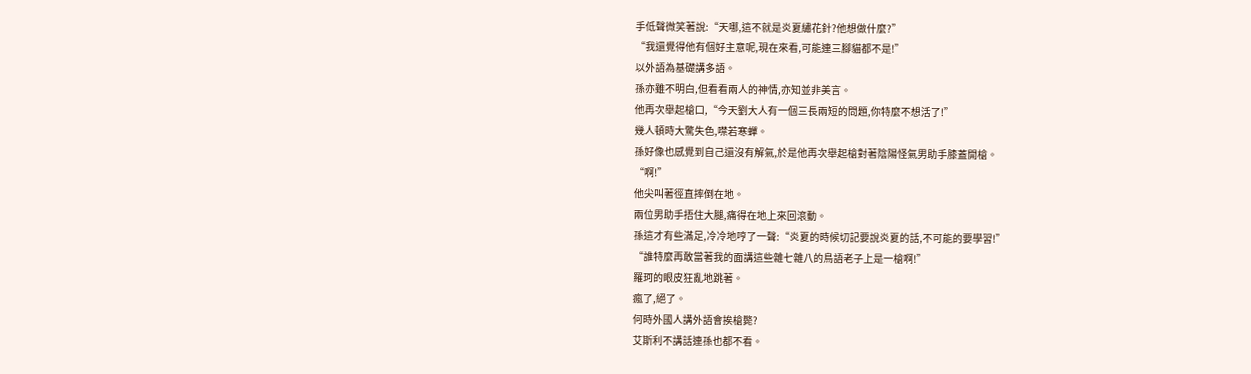手低聲微笑著說:“天哪,這不就是炎夏繡花針?他想做什麼?”
“我還覺得他有個好主意呢,現在來看,可能連三腳貓都不是!”
以外語為基礎講多語。
孫亦雖不明白,但看看兩人的神情,亦知並非美言。
他再次舉起槍口,“今天劉大人有一個三長兩短的問題,你特麼不想活了!”
幾人頓時大驚失色,噤若寒蟬。
孫好像也感覺到自己還沒有解氣,於是他再次舉起槍對著陰陽怪氣男助手膝蓋開槍。
“啊!”
他尖叫著徑直摔倒在地。
兩位男助手捂住大腿,痛得在地上來回滾動。
孫這才有些滿足,冷冷地哼了一聲:“炎夏的時候切記要說炎夏的話,不可能的要學習!”
“誰特麼再敢當著我的面講這些雜七雜八的鳥語老子上是一槍啊!”
羅珂的眼皮狂亂地跳著。
瘋了,絕了。
何時外國人講外語會挨槍斃?
艾斯利不講話連孫也都不看。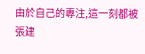由於自己的專注,這一刻都被張建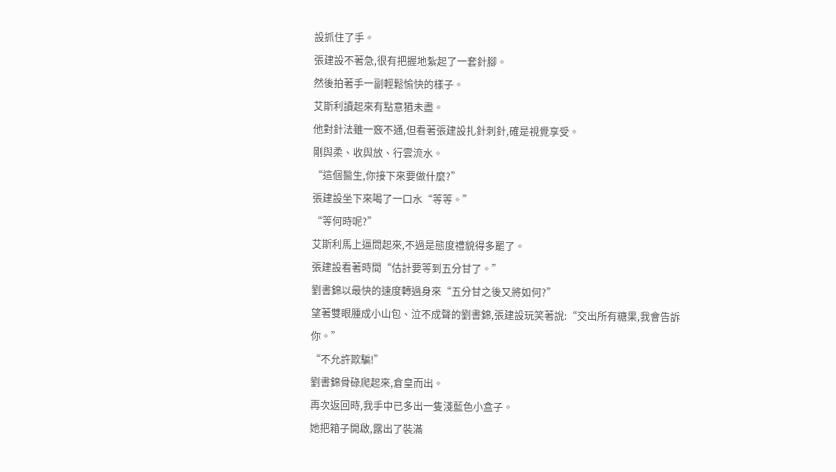設抓住了手。
張建設不著急,很有把握地紮起了一套針腳。
然後拍著手一副輕鬆愉快的樣子。
艾斯利讀起來有點意猶未盡。
他對針法雖一竅不通,但看著張建設扎針刺針,確是視覺享受。
剛與柔、收與放、行雲流水。
“這個醫生,你接下來要做什麼?”
張建設坐下來喝了一口水“等等。”
“等何時呢?”
艾斯利馬上逼問起來,不過是態度禮貌得多罷了。
張建設看著時間“估計要等到五分甘了。”
劉書錦以最快的速度轉過身來“五分甘之後又將如何?”
望著雙眼腫成小山包、泣不成聲的劉書錦,張建設玩笑著說:“交出所有糖果,我會告訴你。”
“不允許欺騙!”
劉書錦骨碌爬起來,倉皇而出。
再次返回時,我手中已多出一隻淺藍色小盒子。
她把箱子開啟,露出了裝滿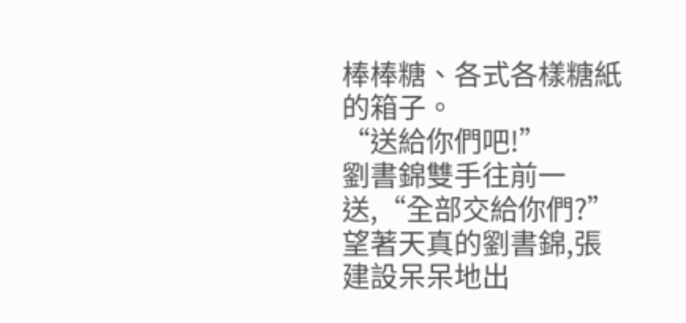棒棒糖、各式各樣糖紙的箱子。
“送給你們吧!”
劉書錦雙手往前一送,“全部交給你們?”
望著天真的劉書錦,張建設呆呆地出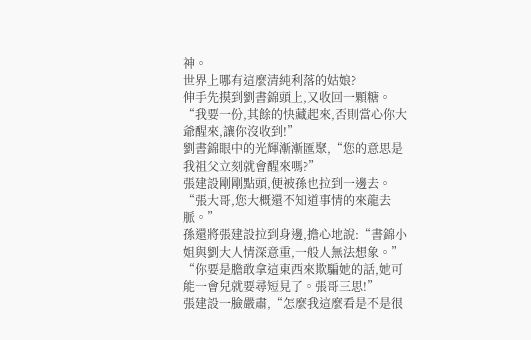神。
世界上哪有這麼清純利落的姑娘?
伸手先摸到劉書錦頭上,又收回一顆糖。
“我要一份,其餘的快藏起來,否則當心你大爺醒來,讓你沒收到!”
劉書錦眼中的光輝漸漸匯聚,“您的意思是我祖父立刻就會醒來嗎?”
張建設剛剛點頭,便被孫也拉到一邊去。
“張大哥,您大概還不知道事情的來龍去脈。”
孫還將張建設拉到身邊,擔心地說:“書錦小姐與劉大人情深意重,一般人無法想象。”
“你要是膽敢拿這東西來欺騙她的話,她可能一會兒就要尋短見了。張哥三思!”
張建設一臉嚴肅,“怎麼我這麼看是不是很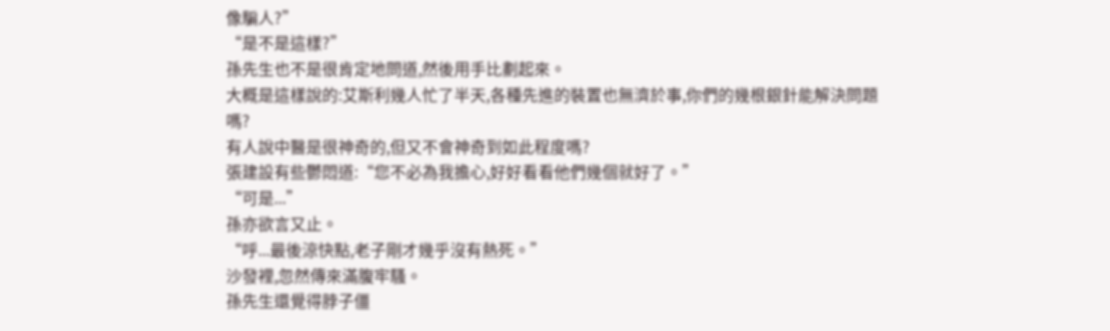像騙人?”
“是不是這樣?”
孫先生也不是很肯定地問道,然後用手比劃起來。
大概是這樣說的:艾斯利幾人忙了半天,各種先進的裝置也無濟於事,你們的幾根銀針能解決問題嗎?
有人說中醫是很神奇的,但又不會神奇到如此程度嗎?
張建設有些鬱悶道:“您不必為我擔心,好好看看他們幾個就好了。”
“可是...”
孫亦欲言又止。
“呼...最後涼快點,老子剛才幾乎沒有熱死。”
沙發裡,忽然傳來滿腹牢騷。
孫先生還覺得脖子僵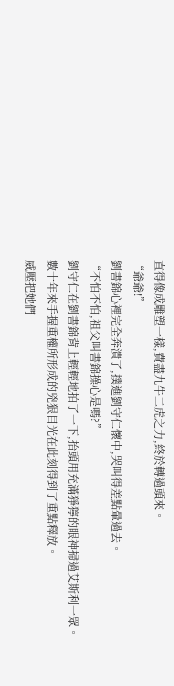直得像成雕塑一樣,費盡九牛二虎之力,終於轉過頭來。
“爺爺!”
劉書錦心裡完全奔潰了,撲進劉守仁懷中,哭叫得差點暈過去。
“不怕不怕,祖父叫書錦操心是嗎?”
劉守仁在劉書錦背上輕輕地拍了一下,抬頭用充滿猙獰的眼神掃過艾斯利一眾。
數十年來手握重權所形成的兇狠目光在此刻得到了重點釋放。
威壓把她們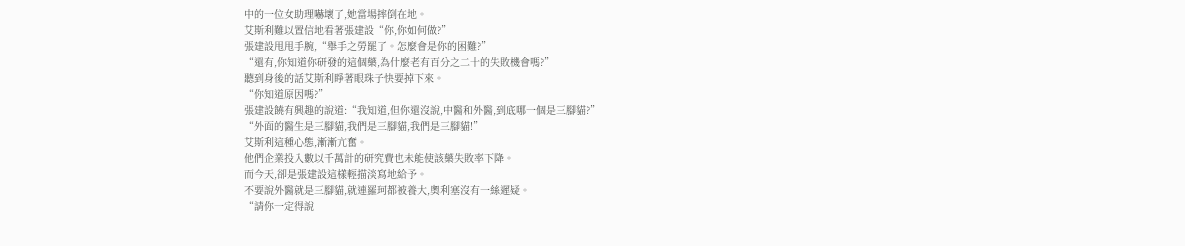中的一位女助理嚇壞了,她當場摔倒在地。
艾斯利難以置信地看著張建設“你,你如何做?”
張建設甩甩手腕,“舉手之勞罷了。怎麼會是你的困難?”
“還有,你知道你研發的這個藥,為什麼老有百分之二十的失敗機會嗎?”
聽到身後的話艾斯利睜著眼珠子快要掉下來。
“你知道原因嗎?”
張建設饒有興趣的說道:“我知道,但你還沒說,中醫和外醫,到底哪一個是三腳貓?”
“外面的醫生是三腳貓,我們是三腳貓,我們是三腳貓!”
艾斯利這種心態,漸漸亢奮。
他們企業投入數以千萬計的研究費也未能使該藥失敗率下降。
而今天,卻是張建設這樣輕描淡寫地給予。
不要說外醫就是三腳貓,就連羅珂都被養大,奧利塞沒有一絲遲疑。
“請你一定得說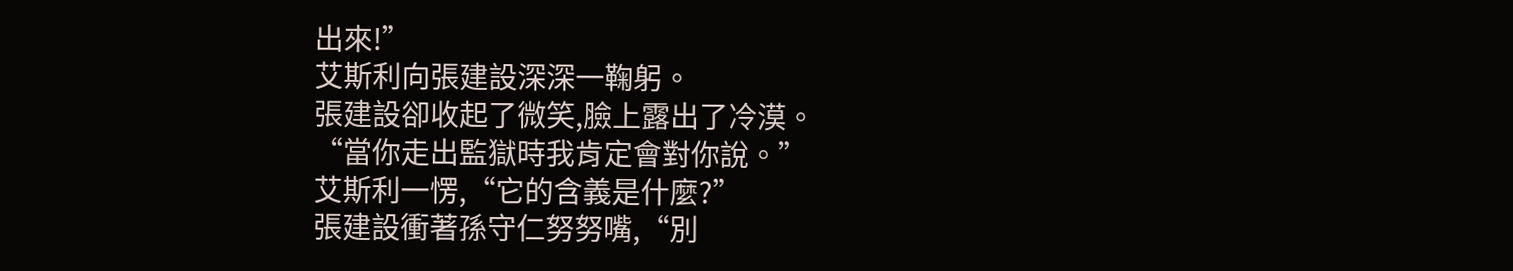出來!”
艾斯利向張建設深深一鞠躬。
張建設卻收起了微笑,臉上露出了冷漠。
“當你走出監獄時我肯定會對你說。”
艾斯利一愣,“它的含義是什麼?”
張建設衝著孫守仁努努嘴,“別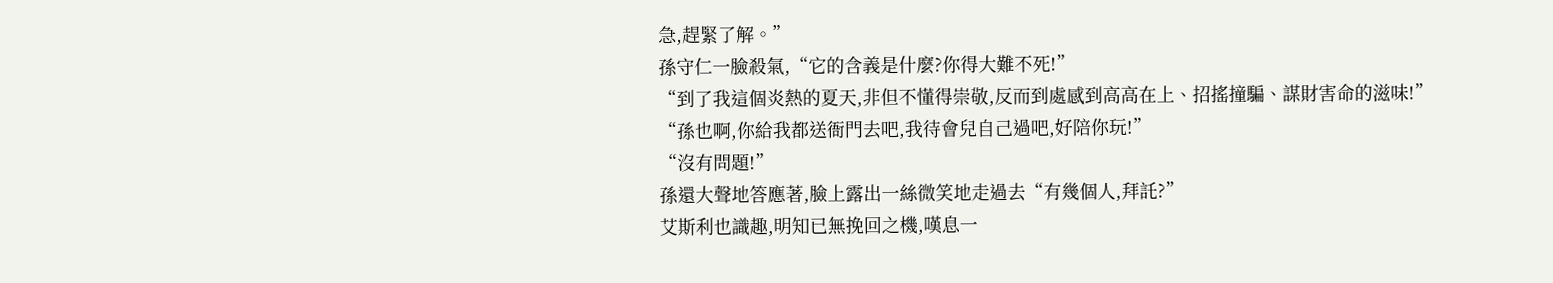急,趕緊了解。”
孫守仁一臉殺氣,“它的含義是什麼?你得大難不死!”
“到了我這個炎熱的夏天,非但不懂得崇敬,反而到處感到高高在上、招搖撞騙、謀財害命的滋味!”
“孫也啊,你給我都送衙門去吧,我待會兒自己過吧,好陪你玩!”
“沒有問題!”
孫還大聲地答應著,臉上露出一絲微笑地走過去“有幾個人,拜託?”
艾斯利也識趣,明知已無挽回之機,嘆息一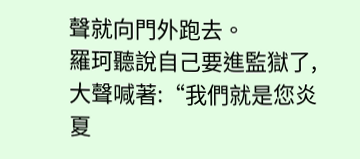聲就向門外跑去。
羅珂聽說自己要進監獄了,大聲喊著:“我們就是您炎夏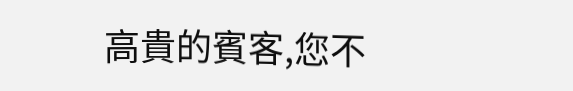高貴的賓客,您不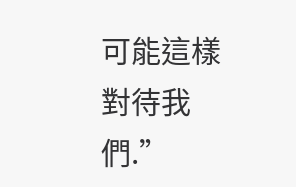可能這樣對待我們.”